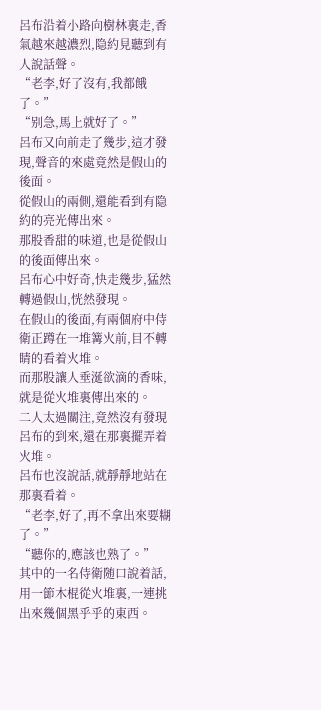呂布沿着小路向樹林裏走,香氣越來越濃烈,隐約見聽到有人說話聲。
“老李,好了沒有,我都餓了。”
“别急,馬上就好了。”
呂布又向前走了幾步,這才發現,聲音的來處竟然是假山的後面。
從假山的兩側,還能看到有隐約的亮光傳出來。
那股香甜的味道,也是從假山的後面傳出來。
呂布心中好奇,快走幾步,猛然轉過假山,恍然發現。
在假山的後面,有兩個府中侍衛正蹲在一堆篝火前,目不轉睛的看着火堆。
而那股讓人垂涎欲滴的香味,就是從火堆裏傳出來的。
二人太過關注,竟然沒有發現呂布的到來,還在那裏擺弄着火堆。
呂布也沒說話,就靜靜地站在那裏看着。
“老李,好了,再不拿出來要糊了。”
“聽你的,應該也熟了。”
其中的一名侍衛随口說着話,用一節木棍從火堆裏,一連挑出來幾個黑乎乎的東西。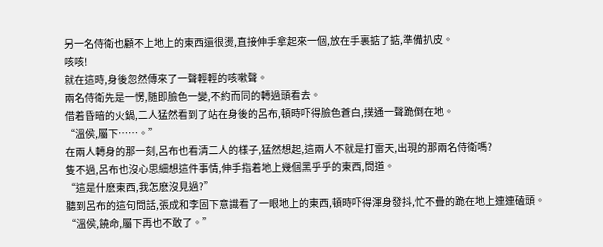另一名侍衛也顧不上地上的東西還很燙,直接伸手拿起來一個,放在手裏掂了掂,準備扒皮。
咳咳!
就在這時,身後忽然傳來了一聲輕輕的咳嗽聲。
兩名侍衛先是一愣,随即臉色一變,不約而同的轉過頭看去。
借着昏暗的火鍋,二人猛然看到了站在身後的呂布,頓時吓得臉色蒼白,撲通一聲跪倒在地。
“溫侯,屬下……。”
在兩人轉身的那一刻,呂布也看清二人的樣子,猛然想起,這兩人不就是打雷天,出現的那兩名侍衛嗎?
隻不過,呂布也沒心思細想這件事情,伸手指着地上幾個黑乎乎的東西,問道。
“這是什麽東西,我怎麽沒見過?”
聽到呂布的這句問話,張成和李固下意識看了一眼地上的東西,頓時吓得渾身發抖,忙不疊的跪在地上連連磕頭。
“溫侯,饒命,屬下再也不敢了。”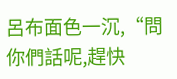呂布面色一沉,“問你們話呢,趕快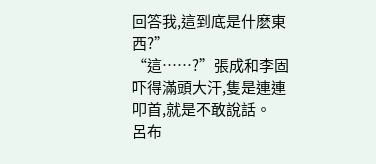回答我,這到底是什麽東西?”
“這……?”張成和李固吓得滿頭大汗,隻是連連叩首,就是不敢說話。
呂布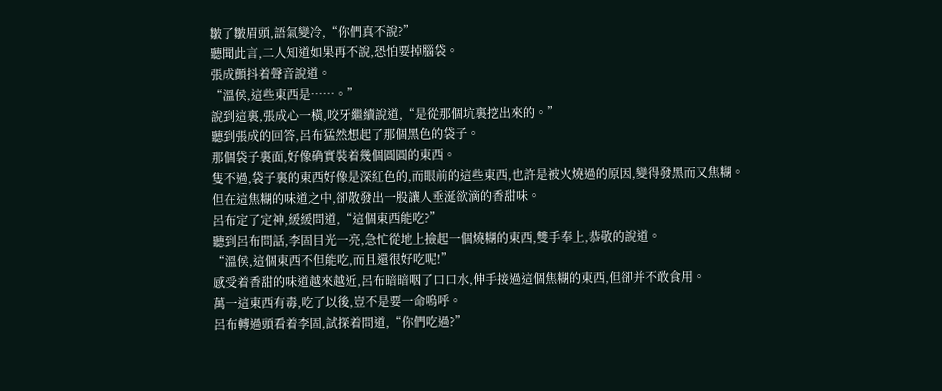皺了皺眉頭,語氣變冷,“你們真不說?”
聽聞此言,二人知道如果再不說,恐怕要掉腦袋。
張成顫抖着聲音說道。
“溫侯,這些東西是……。”
說到這裏,張成心一橫,咬牙繼續說道,“是從那個坑裏挖出來的。”
聽到張成的回答,呂布猛然想起了那個黑色的袋子。
那個袋子裏面,好像确實裝着幾個圓圓的東西。
隻不過,袋子裏的東西好像是深紅色的,而眼前的這些東西,也許是被火燒過的原因,變得發黑而又焦糊。
但在這焦糊的味道之中,卻散發出一股讓人垂涎欲滴的香甜味。
呂布定了定神,緩緩問道,“這個東西能吃?”
聽到呂布問話,李固目光一亮,急忙從地上撿起一個燒糊的東西,雙手奉上,恭敬的說道。
“溫侯,這個東西不但能吃,而且還很好吃呢!”
感受着香甜的味道越來越近,呂布暗暗咽了口口水,伸手接過這個焦糊的東西,但卻并不敢食用。
萬一這東西有毒,吃了以後,豈不是要一命嗚呼。
呂布轉過頭看着李固,試探着問道,“你們吃過?”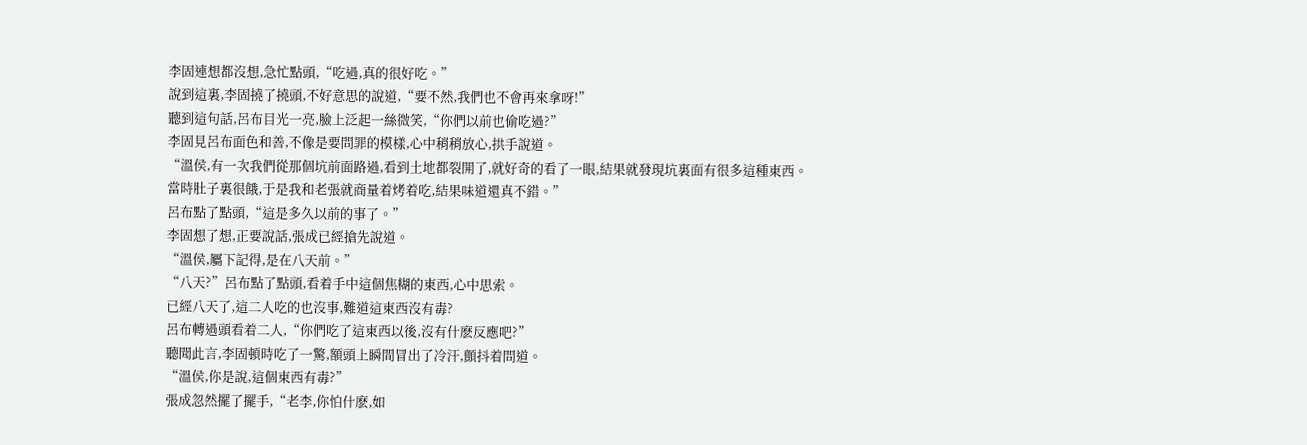李固連想都沒想,急忙點頭,“吃過,真的很好吃。”
說到這裏,李固撓了撓頭,不好意思的說道,“要不然,我們也不會再來拿呀!”
聽到這句話,呂布目光一亮,臉上泛起一絲微笑,“你們以前也偷吃過?”
李固見呂布面色和善,不像是要問罪的模樣,心中稍稍放心,拱手說道。
“溫侯,有一次我們從那個坑前面路過,看到土地都裂開了,就好奇的看了一眼,結果就發現坑裏面有很多這種東西。
當時肚子裏很餓,于是我和老張就商量着烤着吃,結果味道還真不錯。”
呂布點了點頭,“這是多久以前的事了。”
李固想了想,正要說話,張成已經搶先說道。
“溫侯,屬下記得,是在八天前。”
“八天?”呂布點了點頭,看着手中這個焦糊的東西,心中思索。
已經八天了,這二人吃的也沒事,難道這東西沒有毒?
呂布轉過頭看着二人,“你們吃了這東西以後,沒有什麽反應吧?”
聽聞此言,李固頓時吃了一驚,額頭上瞬間冒出了冷汗,顫抖着問道。
“溫侯,你是說,這個東西有毒?”
張成忽然擺了擺手,“老李,你怕什麽,如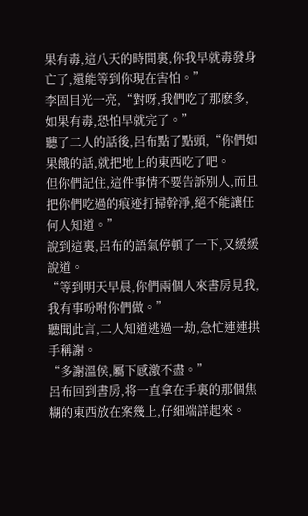果有毒,這八天的時間裏,你我早就毒發身亡了,還能等到你現在害怕。”
李固目光一亮,“對呀,我們吃了那麽多,如果有毒,恐怕早就完了。”
聽了二人的話後,呂布點了點頭,“你們如果餓的話,就把地上的東西吃了吧。
但你們記住,這件事情不要告訴别人,而且把你們吃過的痕迹打掃幹淨,絕不能讓任何人知道。”
說到這裏,呂布的語氣停頓了一下,又緩緩說道。
“等到明天早晨,你們兩個人來書房見我,我有事吩咐你們做。”
聽聞此言,二人知道逃過一劫,急忙連連拱手稱謝。
“多謝溫侯,屬下感激不盡。”
呂布回到書房,将一直拿在手裏的那個焦糊的東西放在案幾上,仔細端詳起來。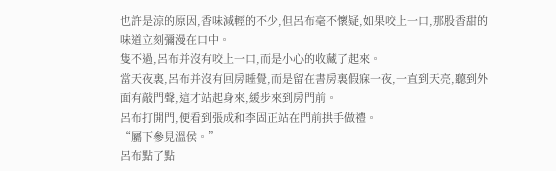也許是涼的原因,香味減輕的不少,但呂布毫不懷疑,如果咬上一口,那股香甜的味道立刻彌漫在口中。
隻不過,呂布并沒有咬上一口,而是小心的收藏了起來。
當天夜裏,呂布并沒有回房睡覺,而是留在書房裏假寐一夜,一直到天亮,聽到外面有敲門聲,這才站起身來,緩步來到房門前。
呂布打開門,便看到張成和李固正站在門前拱手做禮。
“屬下參見溫侯。”
呂布點了點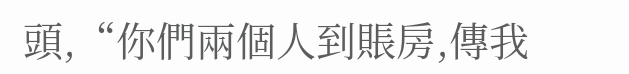頭,“你們兩個人到賬房,傳我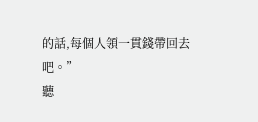的話,每個人領一貫錢帶回去吧。”
聽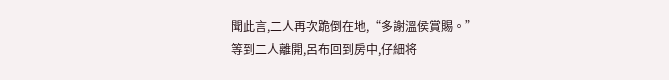聞此言,二人再次跪倒在地,“多謝溫侯賞賜。”
等到二人離開,呂布回到房中,仔細将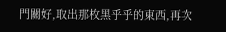門關好,取出那枚黑乎乎的東西,再次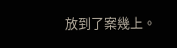放到了案幾上。